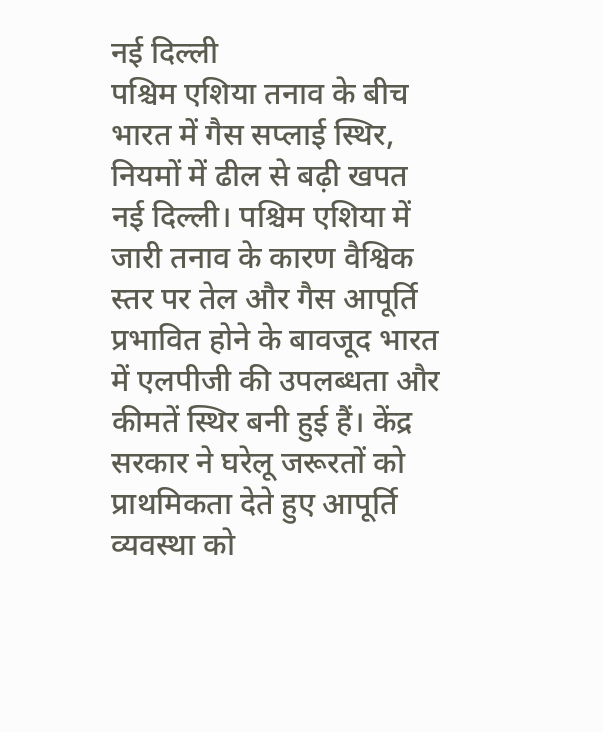नई दिल्ली
पश्चिम एशिया तनाव के बीच भारत में गैस सप्लाई स्थिर, नियमों में ढील से बढ़ी खपत
नई दिल्ली। पश्चिम एशिया में जारी तनाव के कारण वैश्विक स्तर पर तेल और गैस आपूर्ति प्रभावित होने के बावजूद भारत में एलपीजी की उपलब्धता और कीमतें स्थिर बनी हुई हैं। केंद्र सरकार ने घरेलू जरूरतों को प्राथमिकता देते हुए आपूर्ति व्यवस्था को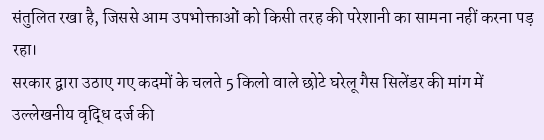संतुलित रखा है, जिससे आम उपभोक्ताओं को किसी तरह की परेशानी का सामना नहीं करना पड़ रहा।
सरकार द्वारा उठाए गए कदमों के चलते 5 किलो वाले छोटे घरेलू गैस सिलेंडर की मांग में उल्लेखनीय वृद्धि दर्ज की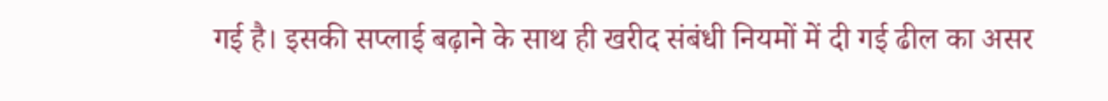गई है। इसकी सप्लाई बढ़ाने के साथ ही खरीद संबंधी नियमों में दी गई ढील का असर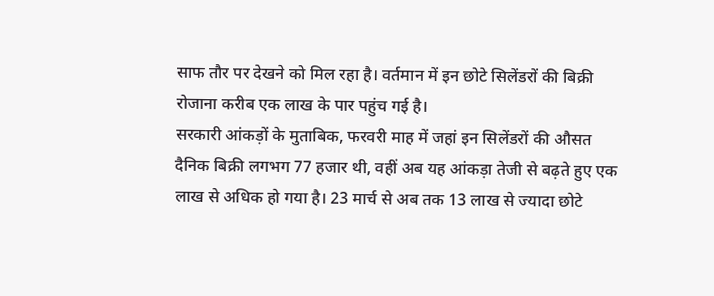साफ तौर पर देखने को मिल रहा है। वर्तमान में इन छोटे सिलेंडरों की बिक्री रोजाना करीब एक लाख के पार पहुंच गई है।
सरकारी आंकड़ों के मुताबिक, फरवरी माह में जहां इन सिलेंडरों की औसत दैनिक बिक्री लगभग 77 हजार थी, वहीं अब यह आंकड़ा तेजी से बढ़ते हुए एक लाख से अधिक हो गया है। 23 मार्च से अब तक 13 लाख से ज्यादा छोटे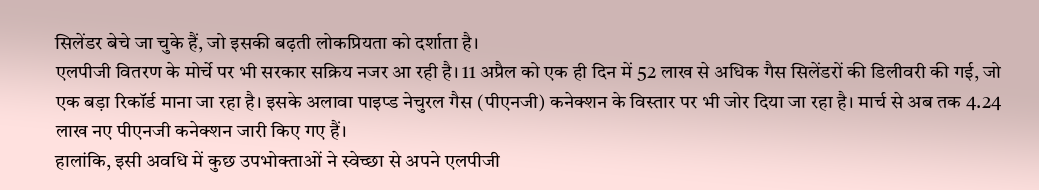सिलेंडर बेचे जा चुके हैं, जो इसकी बढ़ती लोकप्रियता को दर्शाता है।
एलपीजी वितरण के मोर्चे पर भी सरकार सक्रिय नजर आ रही है। 11 अप्रैल को एक ही दिन में 52 लाख से अधिक गैस सिलेंडरों की डिलीवरी की गई, जो एक बड़ा रिकॉर्ड माना जा रहा है। इसके अलावा पाइप्ड नेचुरल गैस (पीएनजी) कनेक्शन के विस्तार पर भी जोर दिया जा रहा है। मार्च से अब तक 4.24 लाख नए पीएनजी कनेक्शन जारी किए गए हैं।
हालांकि, इसी अवधि में कुछ उपभोक्ताओं ने स्वेच्छा से अपने एलपीजी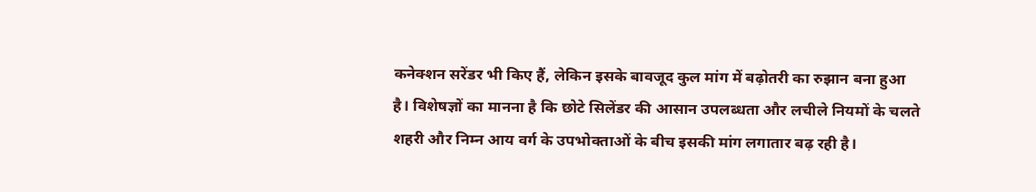कनेक्शन सरेंडर भी किए हैं, लेकिन इसके बावजूद कुल मांग में बढ़ोतरी का रुझान बना हुआ है। विशेषज्ञों का मानना है कि छोटे सिलेंडर की आसान उपलब्धता और लचीले नियमों के चलते शहरी और निम्न आय वर्ग के उपभोक्ताओं के बीच इसकी मांग लगातार बढ़ रही है।